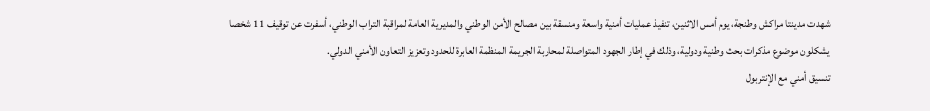شهدت مدينتا مراكش وطنجة، يوم أمس الاثنين، تنفيذ عمليات أمنية واسعة ومنسقة بين مصالح الأمن الوطني والمديرية العامة لمراقبة التراب الوطني، أسفرت عن توقيف 11 شخصا يشكلون موضوع مذكرات بحث وطنية ودولية، وذلك في إطار الجهود المتواصلة لمحاربة الجريمة المنظمة العابرة للحدود وتعزيز التعاون الأمني الدولي.
تنسيق أمني مع الإنتربول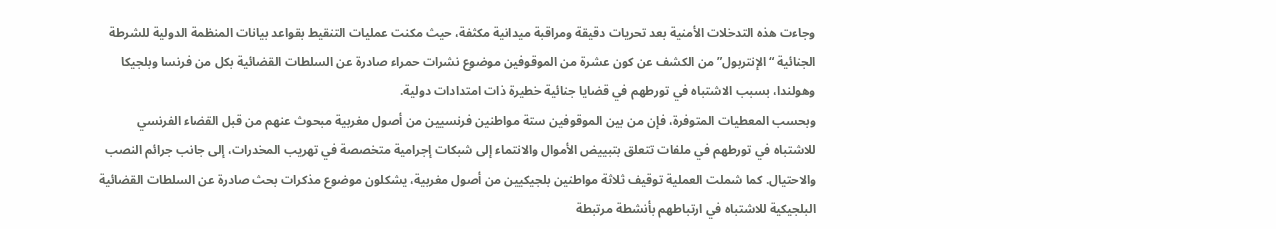وجاءت هذه التدخلات الأمنية بعد تحريات دقيقة ومراقبة ميدانية مكثفة، حيث مكنت عمليات التنقيط بقواعد بيانات المنظمة الدولية للشرطة الجنائية “الإنتربول” من الكشف عن كون عشرة من الموقوفين موضوع نشرات حمراء صادرة عن السلطات القضائية بكل من فرنسا وبلجيكا وهولندا، بسبب الاشتباه في تورطهم في قضايا جنائية خطيرة ذات امتدادات دولية.
وبحسب المعطيات المتوفرة، فإن من بين الموقوفين ستة مواطنين فرنسيين من أصول مغربية مبحوث عنهم من قبل القضاء الفرنسي للاشتباه في تورطهم في ملفات تتعلق بتبييض الأموال والانتماء إلى شبكات إجرامية متخصصة في تهريب المخدرات، إلى جانب جرائم النصب والاحتيال. كما شملت العملية توقيف ثلاثة مواطنين بلجيكيين من أصول مغربية، يشكلون موضوع مذكرات بحث صادرة عن السلطات القضائية البلجيكية للاشتباه في ارتباطهم بأنشطة مرتبطة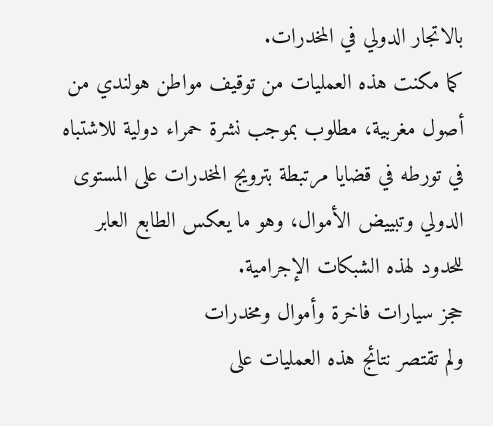بالاتجار الدولي في المخدرات.
كما مكنت هذه العمليات من توقيف مواطن هولندي من أصول مغربية، مطلوب بموجب نشرة حمراء دولية للاشتباه في تورطه في قضايا مرتبطة بترويج المخدرات على المستوى الدولي وتبييض الأموال، وهو ما يعكس الطابع العابر للحدود لهذه الشبكات الإجرامية.
حجز سيارات فاخرة وأموال ومخدرات
ولم تقتصر نتائج هذه العمليات على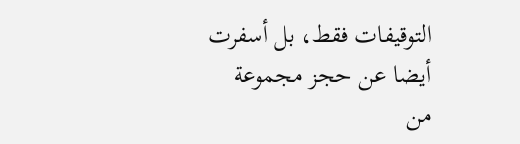التوقيفات فقط، بل أسفرت أيضا عن حجز مجموعة من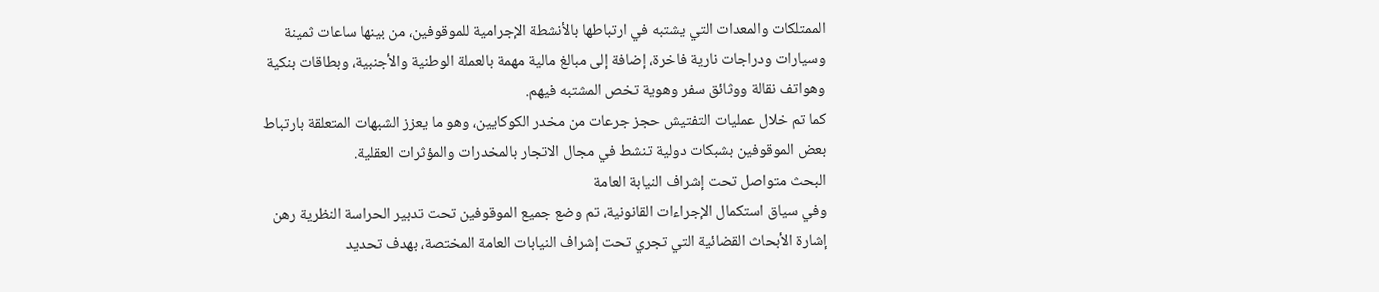الممتلكات والمعدات التي يشتبه في ارتباطها بالأنشطة الإجرامية للموقوفين، من بينها ساعات ثمينة وسيارات ودراجات نارية فاخرة، إضافة إلى مبالغ مالية مهمة بالعملة الوطنية والأجنبية، وبطاقات بنكية وهواتف نقالة ووثائق سفر وهوية تخص المشتبه فيهم.
كما تم خلال عمليات التفتيش حجز جرعات من مخدر الكوكايين، وهو ما يعزز الشبهات المتعلقة بارتباط بعض الموقوفين بشبكات دولية تنشط في مجال الاتجار بالمخدرات والمؤثرات العقلية.
البحث متواصل تحت إشراف النيابة العامة
وفي سياق استكمال الإجراءات القانونية، تم وضع جميع الموقوفين تحت تدبير الحراسة النظرية رهن إشارة الأبحاث القضائية التي تجري تحت إشراف النيابات العامة المختصة، بهدف تحديد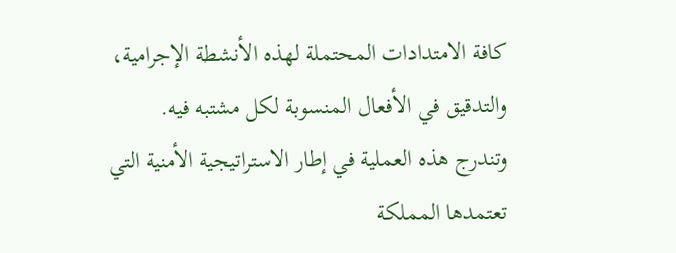كافة الامتدادات المحتملة لهذه الأنشطة الإجرامية، والتدقيق في الأفعال المنسوبة لكل مشتبه فيه.
وتندرج هذه العملية في إطار الاستراتيجية الأمنية التي تعتمدها المملكة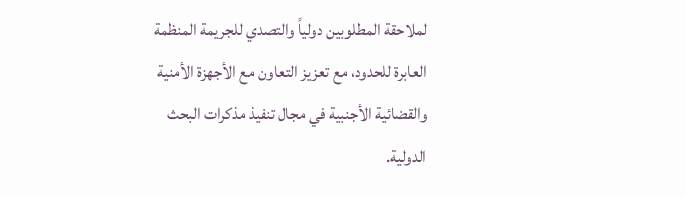لملاحقة المطلوبين دولياً والتصدي للجريمة المنظمة العابرة للحدود، مع تعزيز التعاون مع الأجهزة الأمنية والقضائية الأجنبية في مجال تنفيذ مذكرات البحث الدولية.